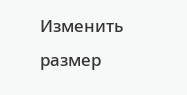Изменить размер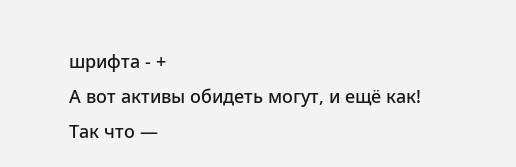шрифта - +
А вот активы обидеть могут, и ещё как! Так что —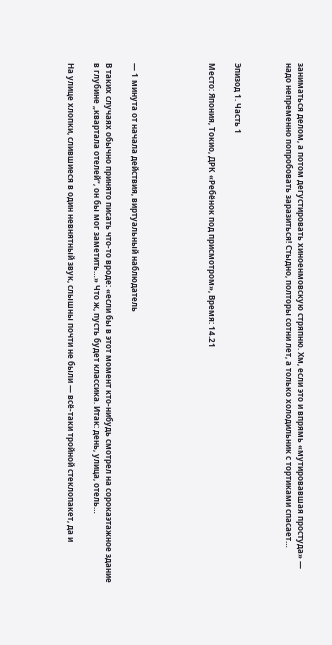заниматься делом, а потом дегустировать хиноенмовскую стряпню. Хм, если это и впрямь «мутировавшая простуда» — надо непременно попробовать заразиться! Стыдно, полторы сотни лет, а только холодильник с тортиками спасает…



Эпизод 1. Часть 1

Место: Япония, Токио, ДРК «Ребёнок под присмотром», Время: 14.21





— 1 минута от начала действия, виртуальный наблюдатель

В таких случаях обычно принято писать что-то вроде: «если бы в этот момент кто-нибудь смотрел на сорокаэтажное здание в глубине „квартала отелей“, он бы мог заметить…» Что ж, пусть будет классика. Итак: день, улица, отель…

На улице хлопки, слившиеся в один невнятный звук, слышны почти не были — всё-таки тройной стеклопакет, да и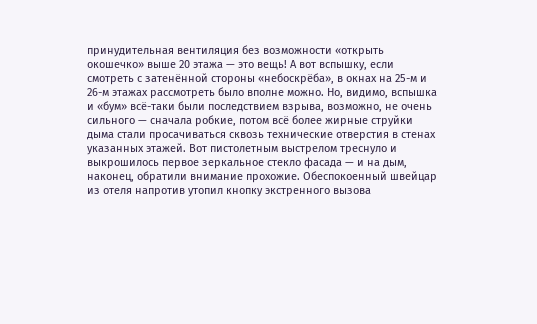принудительная вентиляция без возможности «открыть окошечко» выше 20 этажа — это вещь! А вот вспышку, если смотреть с затенённой стороны «небоскрёба», в окнах на 25-м и 26-м этажах рассмотреть было вполне можно. Но, видимо, вспышка и «бум» всё-таки были последствием взрыва, возможно, не очень сильного — сначала робкие, потом всё более жирные струйки дыма стали просачиваться сквозь технические отверстия в стенах указанных этажей. Вот пистолетным выстрелом треснуло и выкрошилось первое зеркальное стекло фасада — и на дым, наконец, обратили внимание прохожие. Обеспокоенный швейцар из отеля напротив утопил кнопку экстренного вызова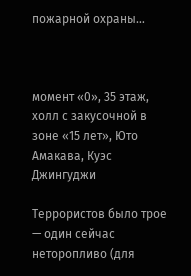пожарной охраны…



момент «0», 35 этаж, холл с закусочной в зоне «15 лет», Юто Амакава, Куэс Джингуджи

Террористов было трое — один сейчас неторопливо (для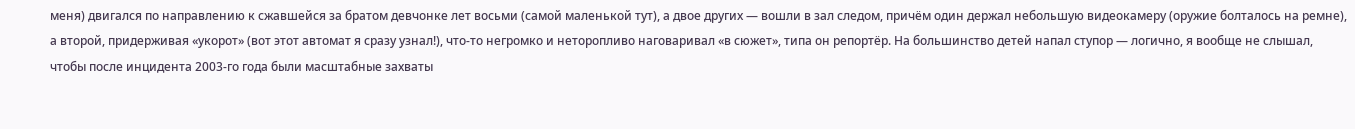меня) двигался по направлению к сжавшейся за братом девчонке лет восьми (самой маленькой тут), а двое других — вошли в зал следом, причём один держал небольшую видеокамеру (оружие болталось на ремне), а второй, придерживая «укорот» (вот этот автомат я сразу узнал!), что-то негромко и неторопливо наговаривал «в сюжет», типа он репортёр. На большинство детей напал ступор — логично, я вообще не слышал, чтобы после инцидента 2003-го года были масштабные захваты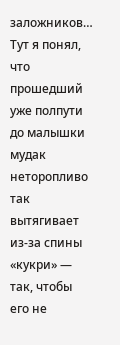заложников… Тут я понял, что прошедший уже полпути до малышки мудак неторопливо так вытягивает из-за спины «кукри» — так, чтобы его не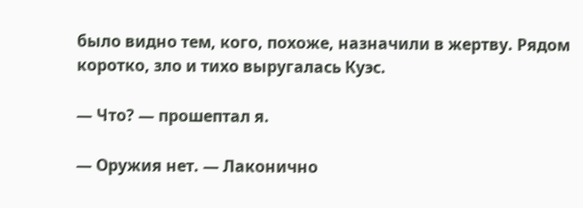было видно тем, кого, похоже, назначили в жертву. Рядом коротко, зло и тихо выругалась Куэс.

— Что? — прошептал я.

— Оружия нет. — Лаконично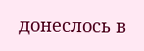донеслось в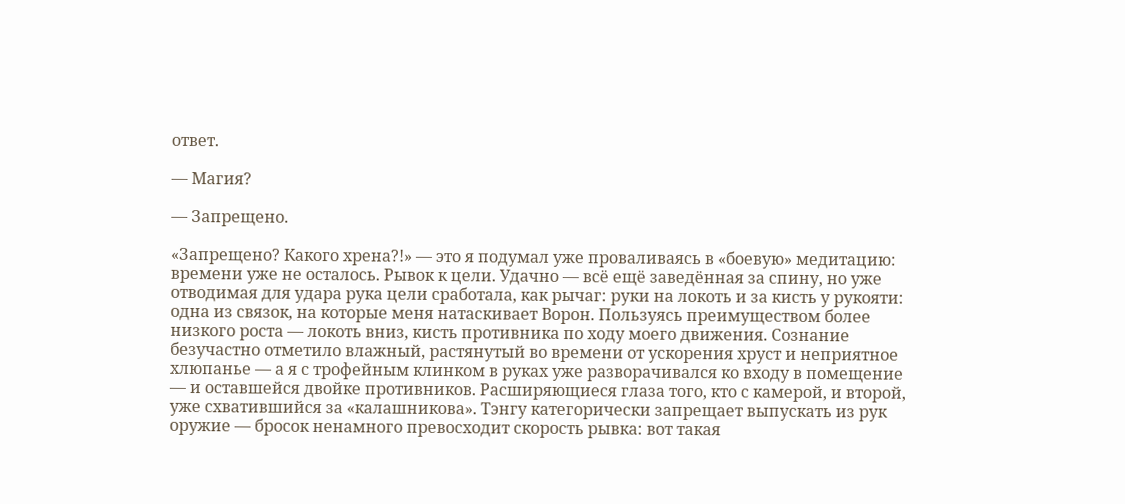ответ.

— Магия?

— Запрещено.

«Запрещено? Какого хрена?!» — это я подумал уже проваливаясь в «боевую» медитацию: времени уже не осталось. Рывок к цели. Удачно — всё ещё заведённая за спину, но уже отводимая для удара рука цели сработала, как рычаг: руки на локоть и за кисть у рукояти: одна из связок, на которые меня натаскивает Ворон. Пользуясь преимуществом более низкого роста — локоть вниз, кисть противника по ходу моего движения. Сознание безучастно отметило влажный, растянутый во времени от ускорения хруст и неприятное хлюпанье — а я с трофейным клинком в руках уже разворачивался ко входу в помещение — и оставшейся двойке противников. Расширяющиеся глаза того, кто с камерой, и второй, уже схватившийся за «калашникова». Тэнгу категорически запрещает выпускать из рук оружие — бросок ненамного превосходит скорость рывка: вот такая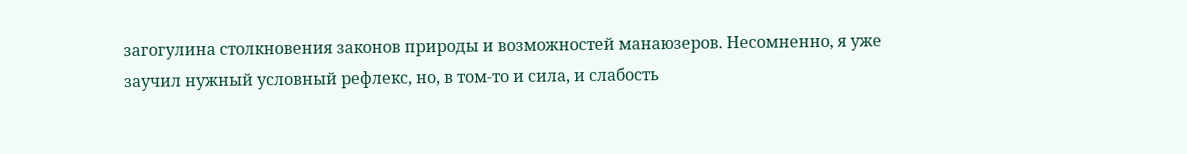загогулина столкновения законов природы и возможностей манаюзеров. Несомненно, я уже заучил нужный условный рефлекс, но, в том-то и сила, и слабость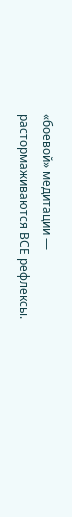«боевой» медитации — растормаживаются ВСЕ рефлексы.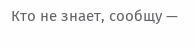Кто не знает, сообщу —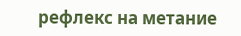рефлекс на метание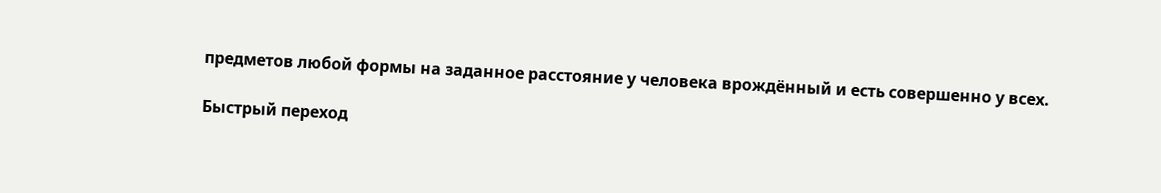предметов любой формы на заданное расстояние у человека врождённый и есть совершенно у всех.

Быстрый переход